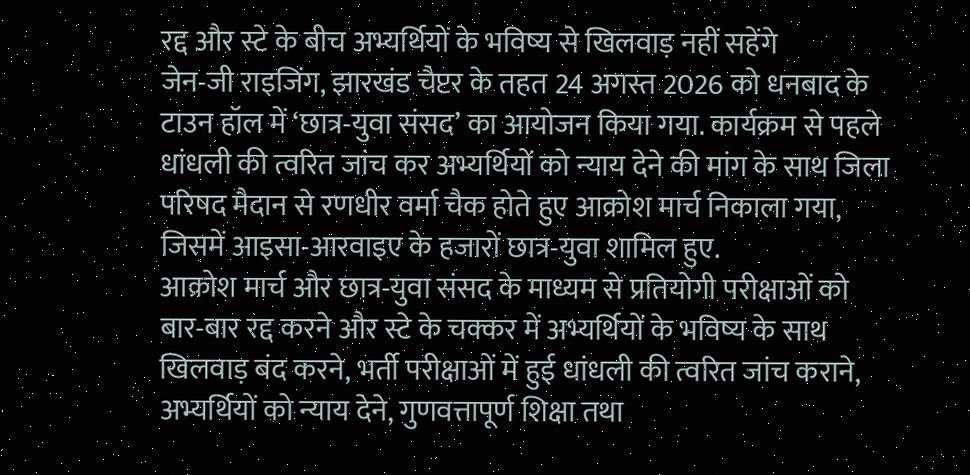रद्द और स्टे के बीच अभ्यर्थियों के भविष्य से खिलवाड़ नहीं सहेंगे
जेन-जी राइजिंग, झारखंड चैप्टर के तहत 24 अगस्त 2026 को धनबाद के टाउन हॉल में ‘छात्र-युवा संसद’ का आयोजन किया गया. कार्यक्रम से पहले धांधली की त्वरित जांच कर अभ्यर्थियों को न्याय देने की मांग के साथ जिला परिषद मैदान से रणधीर वर्मा चैक होते हुए आक्रोश मार्च निकाला गया, जिसमें आइसा-आरवाइए के हजारों छात्र-युवा शामिल हुए.
आक्रोश मार्च और छात्र-युवा संसद के माध्यम से प्रतियोगी परीक्षाओं को बार-बार रद्द करने और स्टे के चक्कर में अभ्यर्थियों के भविष्य के साथ खिलवाड़ बंद करने, भर्ती परीक्षाओं में हुई धांधली की त्वरित जांच कराने, अभ्यर्थियों को न्याय देने, गुणवत्तापूर्ण शिक्षा तथा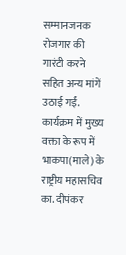सम्मानजनक रोजगार की गारंटी करने सहित अन्य मांगें उठाई गईं.
कार्यक्रम में मुख्य वक्ता के रूप में भाकपा(माले) के राष्ट्रीय महासचिव का. दीपंकर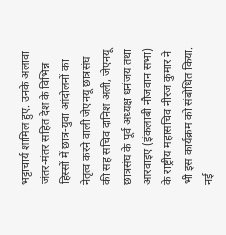भट्टाचार्य शामिल हुए. उनके अलावा जंतर-मंतर सहित देश के विभिन्न हिस्सों में छात्र-युवा आंदोलनों का नेतृत्व करने वाली जेएनयू छात्रसंघ की सह सचिव दानिश अली, जेएनयू छात्रसंघ के पूर्व अध्यक्ष धनंजय तथा आरवाइए (इंकलाबी नौजवान सभा) के राष्ट्रीय महासचिव नीरज कुमार ने भी इस कार्यक्रम को संबोधित किया.
नई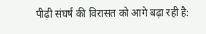पीढ़ी संघर्ष की विरासत को आगे बढ़ा रही है: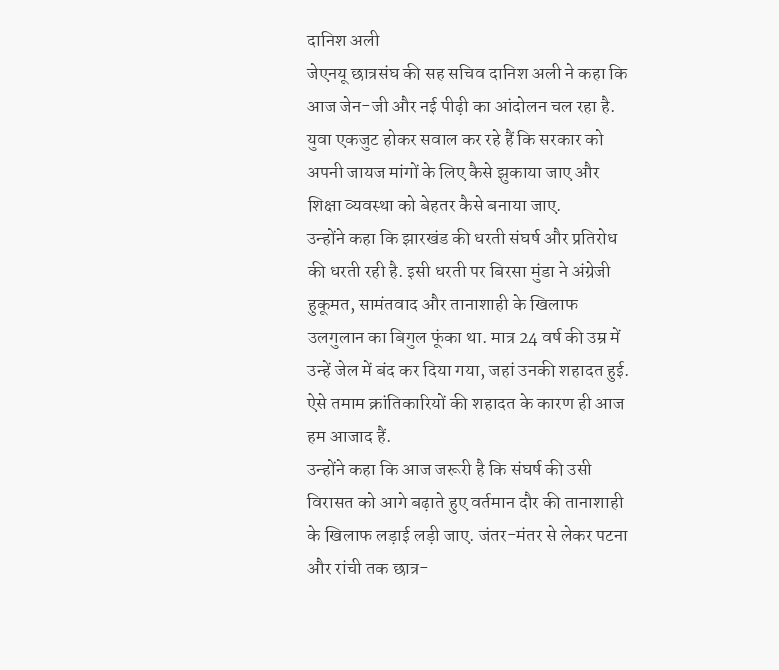दानिश अली
जेएनयू छात्रसंघ की सह सचिव दानिश अली ने कहा कि आज जेन-जी और नई पीढ़ी का आंदोलन चल रहा है. युवा एकजुट होकर सवाल कर रहे हैं कि सरकार को अपनी जायज मांगों के लिए कैसे झुकाया जाए और शिक्षा व्यवस्था को बेहतर कैसे बनाया जाए.
उन्होंने कहा कि झारखंड की धरती संघर्ष और प्रतिरोध की धरती रही है. इसी धरती पर बिरसा मुंडा ने अंग्रेजी हुकूमत, सामंतवाद और तानाशाही के खिलाफ उलगुलान का बिगुल फूंका था. मात्र 24 वर्ष की उम्र में उन्हें जेल में बंद कर दिया गया, जहां उनकी शहादत हुई. ऐसे तमाम क्रांतिकारियों की शहादत के कारण ही आज हम आजाद हैं.
उन्होंने कहा कि आज जरूरी है कि संघर्ष की उसी विरासत को आगे बढ़ाते हुए वर्तमान दौर की तानाशाही के खिलाफ लड़ाई लड़ी जाए. जंतर-मंतर से लेकर पटना और रांची तक छात्र-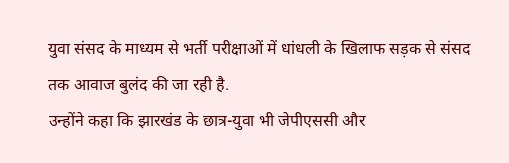युवा संसद के माध्यम से भर्ती परीक्षाओं में धांधली के खिलाफ सड़क से संसद तक आवाज बुलंद की जा रही है.
उन्होंने कहा कि झारखंड के छात्र-युवा भी जेपीएससी और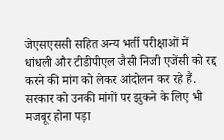जेएसएससी सहित अन्य भर्ती परीक्षाओं में धांधली और टीडीपीएल जैसी निजी एजेंसी को रद्द करने की मांग को लेकर आंदोलन कर रहे हैं. सरकार को उनकी मांगों पर झुकने के लिए भी मजबूर होना पड़ा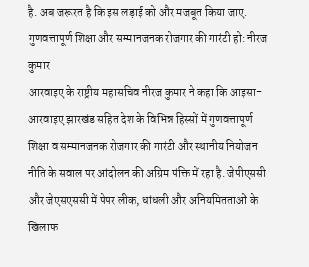है. अब जरूरत है कि इस लड़ाई को और मजबूत किया जाए.
गुणवत्तापूर्ण शिक्षा और सम्मानजनक रोजगार की गारंटी हो: नीरज कुमार
आरवाइए के राष्ट्रीय महासचिव नीरज कुमार ने कहा कि आइसा-आरवाइए झारखंड सहित देश के विभिन्न हिस्सों में गुणवत्तापूर्ण शिक्षा व सम्मानजनक रोजगार की गारंटी और स्थानीय नियोजन नीति के सवाल पर आंदोलन की अग्रिम पंक्ति में रहा है. जेपीएससी और जेएसएससी में पेपर लीक, धांधली और अनियमितताओं के खिलाफ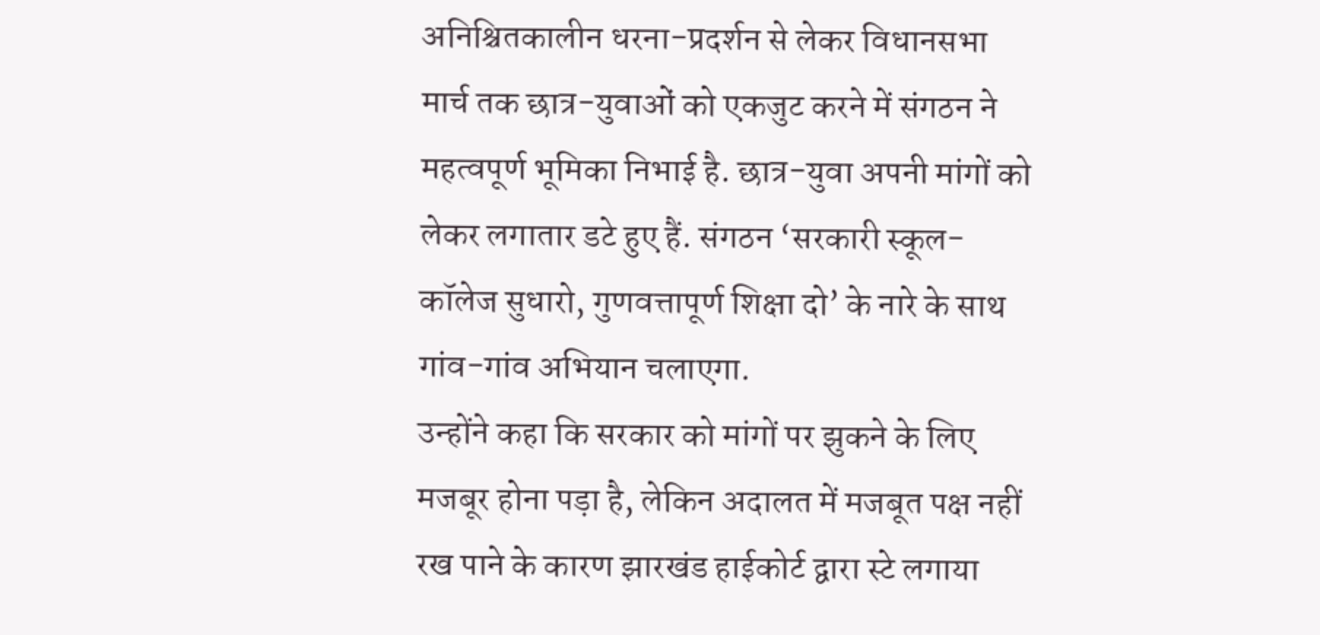अनिश्चितकालीन धरना-प्रदर्शन से लेकर विधानसभा मार्च तक छात्र-युवाओं को एकजुट करने में संगठन ने महत्वपूर्ण भूमिका निभाई है. छात्र-युवा अपनी मांगों को लेकर लगातार डटे हुए हैं. संगठन ‘सरकारी स्कूल-कॉलेज सुधारो, गुणवत्तापूर्ण शिक्षा दो’ के नारे के साथ गांव-गांव अभियान चलाएगा.
उन्होंने कहा कि सरकार को मांगों पर झुकने के लिए मजबूर होना पड़ा है, लेकिन अदालत में मजबूत पक्ष नहीं रख पाने के कारण झारखंड हाईकोर्ट द्वारा स्टे लगाया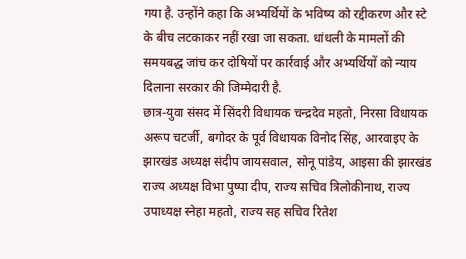गया है. उन्होंने कहा कि अभ्यर्थियों के भविष्य को रद्दीकरण और स्टे के बीच लटकाकर नहीं रखा जा सकता. धांधली के मामलों की समयबद्ध जांच कर दोषियों पर कार्रवाई और अभ्यर्थियों को न्याय दिलाना सरकार की जिम्मेदारी है.
छात्र-युवा संसद में सिंदरी विधायक चन्द्रदेव महतो, निरसा विधायक अरूप चटर्जी, बगोदर के पूर्व विधायक विनोद सिंह, आरवाइए के झारखंड अध्यक्ष संदीप जायसवाल, सोनू पांडेय, आइसा की झारखंड राज्य अध्यक्ष विभा पुष्पा दीप, राज्य सचिव त्रिलोकीनाथ, राज्य उपाध्यक्ष स्नेहा महतो, राज्य सह सचिव रितेश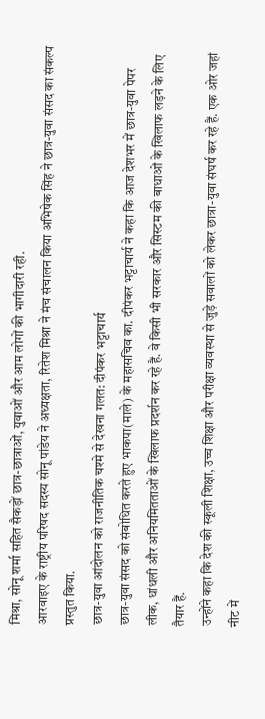मिश्रा, सोनू शर्मा सहित सैकड़ों छात्र-छात्राओं, युवाओं और आम लोगों की भागीदारी रही.
आरवाइए के राष्ट्रीय परिषद सदस्य सोनू पांडेय ने अध्यक्षता, रितेश मिश्रा ने मंच संचालन किया अभिषेक सिंह ने छात्र-युवा संसद का संकल्प प्रस्तुत किया.
छात्र-युवा आंदोलन को राजनीतिक चश्मे से देखना गलत: दीपंकर भट्टाचार्य
छात्र-युवा संसद को संबोधित करते हुए भाकपा(माले) के महासचिव का. दीपंकर भट्टाचार्य ने कहा कि आज देशभर में छात्र-युवा पेपर लीक, धांधली और अनियमितताओं के खिलाफ प्रदर्शन कर रहे हैं. वे किसी भी सरकार और सिस्टम की बाधाओं के खिलाफ लड़ने के लिए तैयार हैं.
उन्होंने कहा कि देश की स्कूली शिक्षा, उच्च शिक्षा और परीक्षा व्यवस्था से जुड़े सवालों को लेकर छात्रा-युवा संघर्ष कर रहे हैं. एक ओर जहां नीट में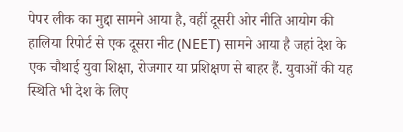पेपर लीक का मुद्दा सामने आया है, वहीं दूसरी ओर नीति आयोग की हालिया रिपोर्ट से एक दूसरा नीट (NEET) सामने आया है जहां देश के एक चौथाई युवा शिक्षा, रोजगार या प्रशिक्षण से बाहर हैं. युवाओं की यह स्थिति भी देश के लिए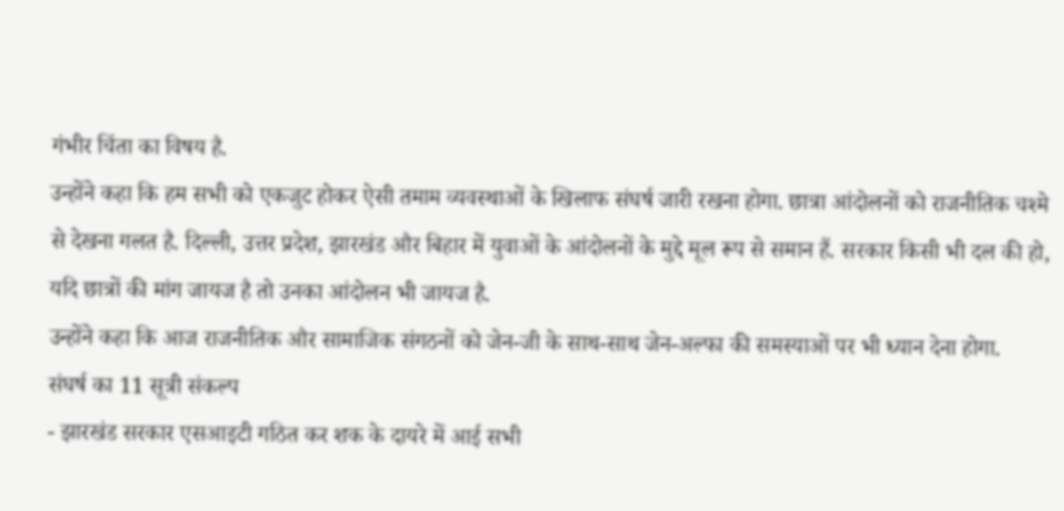गंभीर चिंता का विषय है.
उन्होंने कहा कि हम सभी को एकजुट होकर ऐसी तमाम व्यवस्थाओं के खिलाफ संघर्ष जारी रखना होगा. छात्रा आंदोलनों को राजनीतिक चश्मे से देखना गलत है. दिल्ली, उत्तर प्रदेश, झारखंड और बिहार में युवाओं के आंदोलनों के मुद्दे मूल रूप से समान हैं. सरकार किसी भी दल की हो, यदि छात्रों की मांग जायज है तो उनका आंदोलन भी जायज है.
उन्होंने कहा कि आज राजनीतिक और सामाजिक संगठनों को जेन-जी के साथ-साथ जेन-अल्फा की समस्याओं पर भी ध्यान देना होगा.
संघर्ष का 11 सूत्री संकल्प
- झारखंड सरकार एसआइटी गठित कर शक के दायरे में आई सभी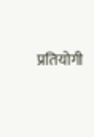प्रतियोगी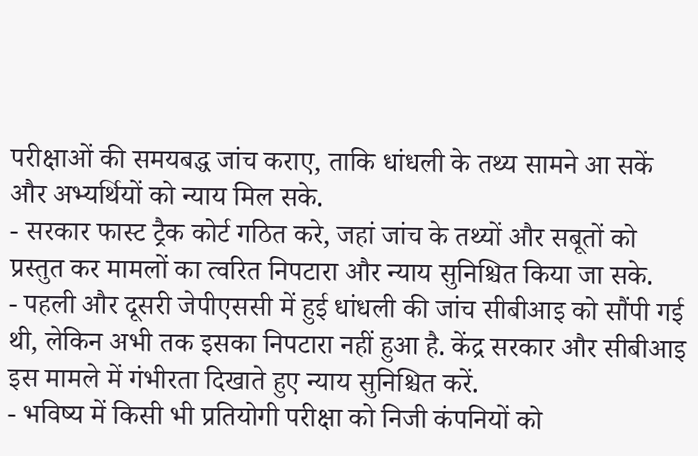परीक्षाओं की समयबद्ध जांच कराए, ताकि धांधली के तथ्य सामने आ सकें और अभ्यर्थियों को न्याय मिल सके.
- सरकार फास्ट ट्रैक कोर्ट गठित करे, जहां जांच के तथ्यों और सबूतों को प्रस्तुत कर मामलों का त्वरित निपटारा और न्याय सुनिश्चित किया जा सके.
- पहली और दूसरी जेपीएससी में हुई धांधली की जांच सीबीआइ को सौंपी गई थी, लेकिन अभी तक इसका निपटारा नहीं हुआ है. केंद्र सरकार और सीबीआइ इस मामले में गंभीरता दिखाते हुए न्याय सुनिश्चित करें.
- भविष्य में किसी भी प्रतियोगी परीक्षा को निजी कंपनियों को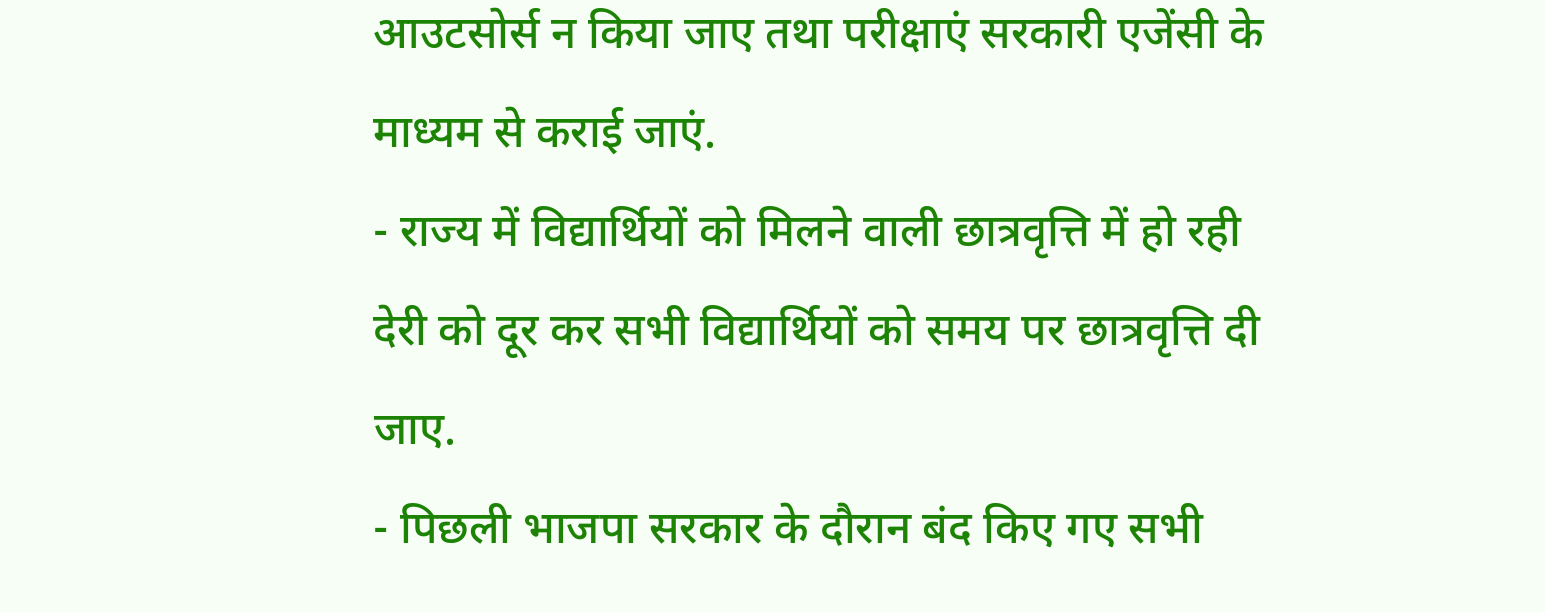आउटसोर्स न किया जाए तथा परीक्षाएं सरकारी एजेंसी के माध्यम से कराई जाएं.
- राज्य में विद्यार्थियों को मिलने वाली छात्रवृत्ति में हो रही देरी को दूर कर सभी विद्यार्थियों को समय पर छात्रवृत्ति दी जाए.
- पिछली भाजपा सरकार के दौरान बंद किए गए सभी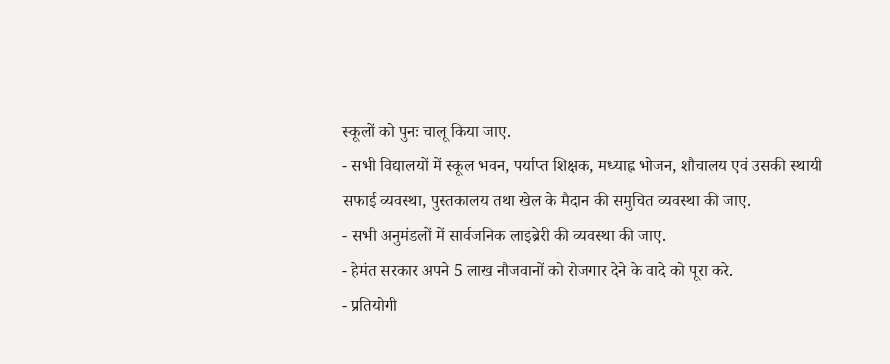स्कूलों को पुनः चालू किया जाए.
- सभी विद्यालयों में स्कूल भवन, पर्याप्त शिक्षक, मध्याह्न भोजन, शौचालय एवं उसकी स्थायी सफाई व्यवस्था, पुस्तकालय तथा खेल के मैदान की समुचित व्यवस्था की जाए.
- सभी अनुमंडलों में सार्वजनिक लाइब्रेरी की व्यवस्था की जाए.
- हेमंत सरकार अपने 5 लाख नौजवानों को रोजगार देने के वादे को पूरा करे.
- प्रतियोगी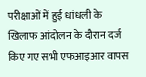परीक्षाओं में हुई धांधली के खिलाफ आंदोलन के दौरान दर्ज किए गए सभी एफआइआर वापस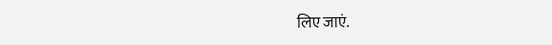लिए जाएं.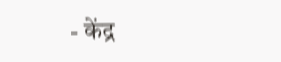- केंद्र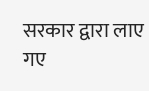सरकार द्वारा लाए गए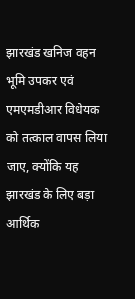झारखंड खनिज वहन भूमि उपकर एवं एमएमडीआर विधेयक को तत्काल वापस लिया जाए, क्योंकि यह झारखंड के लिए बड़ा आर्थिक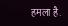हमला है.